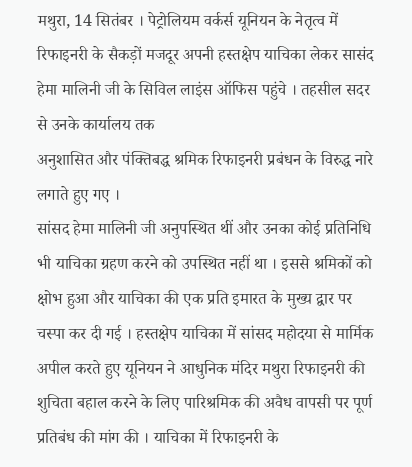मथुरा, 14 सितंबर । पेट्रोलियम वर्कर्स यूनियन के नेतृत्व में रिफाइनरी के सैकड़ों मजदूर अपनी हस्तक्षेप याचिका लेकर सासंद हेमा मालिनी जी के सिविल लाइंस ऑफिस पहुंचे । तहसील सदर से उनके कार्यालय तक
अनुशासित और पंक्तिबद्ध श्रमिक रिफाइनरी प्रबंधन के विरुद्ध नारे लगाते हुए गए ।
सांसद हेमा मालिनी जी अनुपस्थित थीं और उनका कोई प्रतिनिधि भी याचिका ग्रहण करने को उपस्थित नहीं था । इससे श्रमिकों को
क्षोभ हुआ और याचिका की एक प्रति इमारत के मुख्य द्वार पर चस्पा कर दी गई । हस्तक्षेप याचिका में सांसद महोदया से मार्मिक अपील करते हुए यूनियन ने आधुनिक मंदिर मथुरा रिफाइनरी की शुचिता बहाल करने के लिए पारिश्रमिक की अवैध वापसी पर पूर्ण प्रतिबंध की मांग की । याचिका में रिफाइनरी के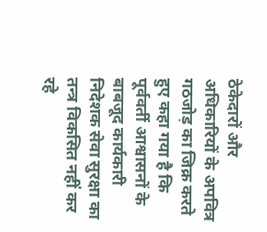ठेकेदारों और अधिकारियों के अपवित्र गठजोड़ का जिक्र करते हुए कहा गया है कि पूर्ववर्ती आश्वासनों के बाबजूद कार्यकारी निदेशक सेवा सुरक्षा का तन्त्र विकसित नहीं कर रहे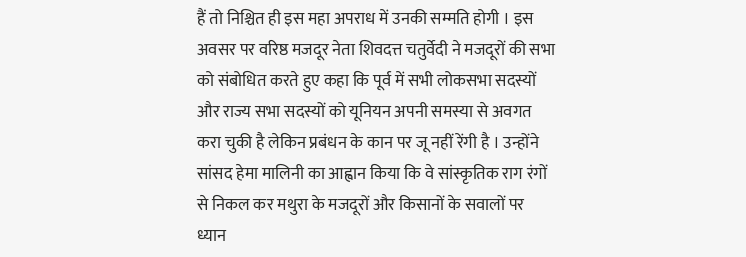हैं तो निश्चित ही इस महा अपराध में उनकी सम्मति होगी । इस अवसर पर वरिष्ठ मजदूर नेता शिवदत्त चतुर्वेदी ने मजदूरों की सभा को संबोधित करते हुए कहा कि पूर्व में सभी लोकसभा सदस्यों और राज्य सभा सदस्यों को यूनियन अपनी समस्या से अवगत करा चुकी है लेकिन प्रबंधन के कान पर जू नहीं रेंगी है । उन्होंने सांसद हेमा मालिनी का आह्वान किया कि वे सांस्कृतिक राग रंगों से निकल कर मथुरा के मजदूरों और किसानों के सवालों पर ध्यान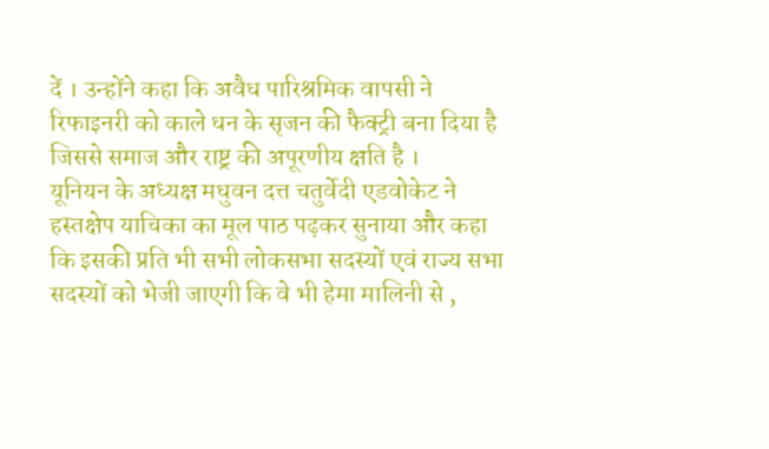दें । उन्होंने कहा कि अवैध पारिश्रमिक वापसी ने रिफाइनरी को काले धन के सृजन की फैक्ट्री बना दिया है जिससे समाज और राष्ट्र की अपूरणीय क्षति है ।
यूनियन के अध्यक्ष मधुवन दत्त चतुर्वेदी एडवोकेट ने हस्तक्षेप याचिका का मूल पाठ पढ़कर सुनाया और कहा कि इसकी प्रति भी सभी लोकसभा सदस्यों एवं राज्य सभा सदस्यों को भेजी जाएगी कि वे भी हेमा मालिनी से ,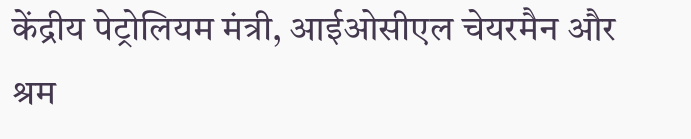केंद्रीय पेट्रोलियम मंत्री, आईओसीएल चेयरमैन और श्रम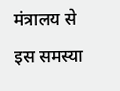मंत्रालय से इस समस्या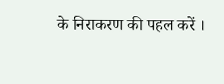के निराकरण की पहल करें ।